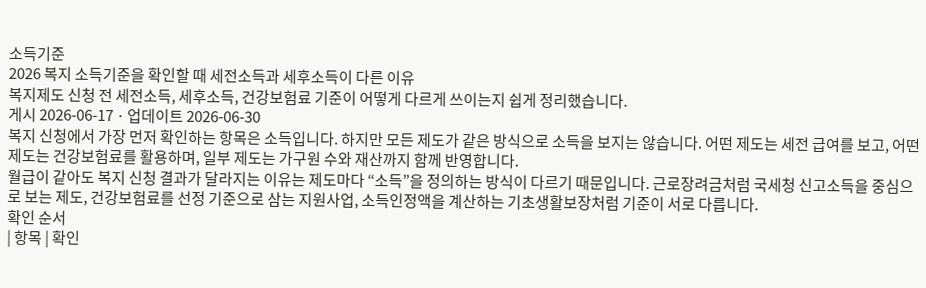소득기준
2026 복지 소득기준을 확인할 때 세전소득과 세후소득이 다른 이유
복지제도 신청 전 세전소득, 세후소득, 건강보험료 기준이 어떻게 다르게 쓰이는지 쉽게 정리했습니다.
게시 2026-06-17 · 업데이트 2026-06-30
복지 신청에서 가장 먼저 확인하는 항목은 소득입니다. 하지만 모든 제도가 같은 방식으로 소득을 보지는 않습니다. 어떤 제도는 세전 급여를 보고, 어떤 제도는 건강보험료를 활용하며, 일부 제도는 가구원 수와 재산까지 함께 반영합니다.
월급이 같아도 복지 신청 결과가 달라지는 이유는 제도마다 “소득”을 정의하는 방식이 다르기 때문입니다. 근로장려금처럼 국세청 신고소득을 중심으로 보는 제도, 건강보험료를 선정 기준으로 삼는 지원사업, 소득인정액을 계산하는 기초생활보장처럼 기준이 서로 다릅니다.
확인 순서
| 항목 | 확인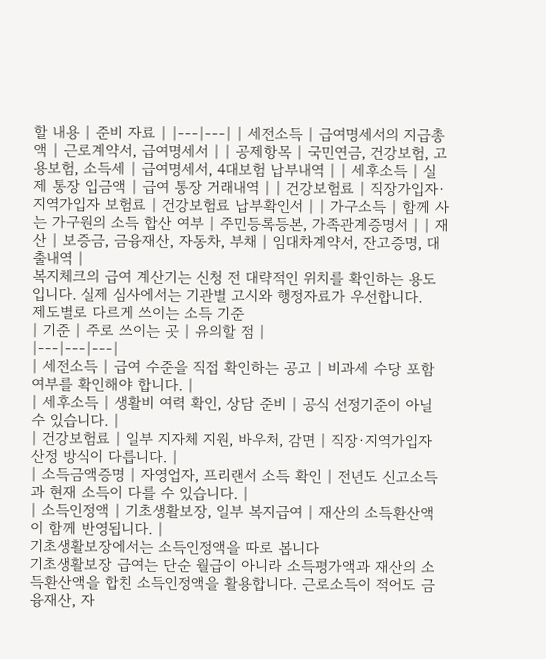할 내용 | 준비 자료 | |---|---| | 세전소득 | 급여명세서의 지급총액 | 근로계약서, 급여명세서 | | 공제항목 | 국민연금, 건강보험, 고용보험, 소득세 | 급여명세서, 4대보험 납부내역 | | 세후소득 | 실제 통장 입금액 | 급여 통장 거래내역 | | 건강보험료 | 직장가입자·지역가입자 보험료 | 건강보험료 납부확인서 | | 가구소득 | 함께 사는 가구원의 소득 합산 여부 | 주민등록등본, 가족관계증명서 | | 재산 | 보증금, 금융재산, 자동차, 부채 | 임대차계약서, 잔고증명, 대출내역 |
복지체크의 급여 계산기는 신청 전 대략적인 위치를 확인하는 용도입니다. 실제 심사에서는 기관별 고시와 행정자료가 우선합니다.
제도별로 다르게 쓰이는 소득 기준
| 기준 | 주로 쓰이는 곳 | 유의할 점 |
|---|---|---|
| 세전소득 | 급여 수준을 직접 확인하는 공고 | 비과세 수당 포함 여부를 확인해야 합니다. |
| 세후소득 | 생활비 여력 확인, 상담 준비 | 공식 선정기준이 아닐 수 있습니다. |
| 건강보험료 | 일부 지자체 지원, 바우처, 감면 | 직장·지역가입자 산정 방식이 다릅니다. |
| 소득금액증명 | 자영업자, 프리랜서 소득 확인 | 전년도 신고소득과 현재 소득이 다를 수 있습니다. |
| 소득인정액 | 기초생활보장, 일부 복지급여 | 재산의 소득환산액이 함께 반영됩니다. |
기초생활보장에서는 소득인정액을 따로 봅니다
기초생활보장 급여는 단순 월급이 아니라 소득평가액과 재산의 소득환산액을 합친 소득인정액을 활용합니다. 근로소득이 적어도 금융재산, 자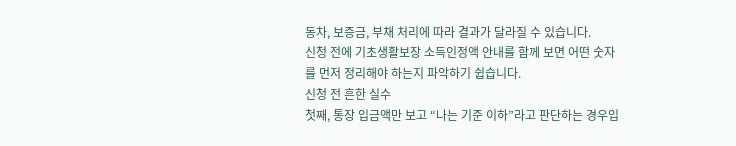동차, 보증금, 부채 처리에 따라 결과가 달라질 수 있습니다.
신청 전에 기초생활보장 소득인정액 안내를 함께 보면 어떤 숫자를 먼저 정리해야 하는지 파악하기 쉽습니다.
신청 전 흔한 실수
첫째, 통장 입금액만 보고 “나는 기준 이하”라고 판단하는 경우입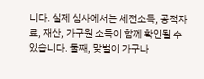니다. 실제 심사에서는 세전소득, 공적자료, 재산, 가구원 소득이 함께 확인될 수 있습니다. 둘째, 맞벌이 가구나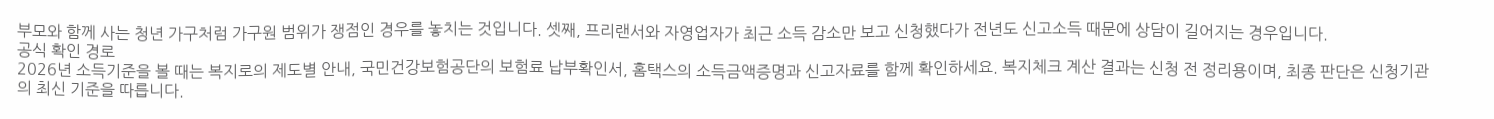부모와 함께 사는 청년 가구처럼 가구원 범위가 쟁점인 경우를 놓치는 것입니다. 셋째, 프리랜서와 자영업자가 최근 소득 감소만 보고 신청했다가 전년도 신고소득 때문에 상담이 길어지는 경우입니다.
공식 확인 경로
2026년 소득기준을 볼 때는 복지로의 제도별 안내, 국민건강보험공단의 보험료 납부확인서, 홈택스의 소득금액증명과 신고자료를 함께 확인하세요. 복지체크 계산 결과는 신청 전 정리용이며, 최종 판단은 신청기관의 최신 기준을 따릅니다.